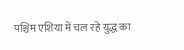पश्चिम एशिया में चल रहे युद्ध का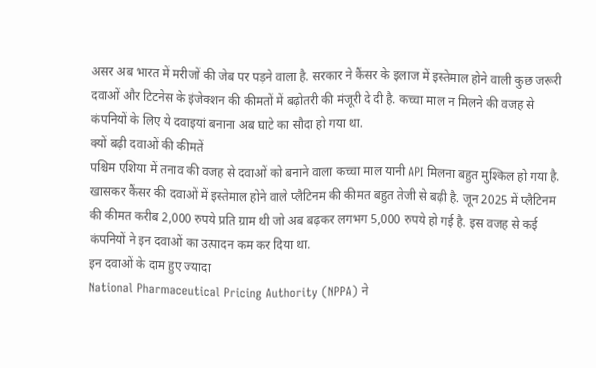असर अब भारत में मरीजों की जेब पर पड़ने वाला है. सरकार ने कैंसर के इलाज में इस्तेमाल होने वाली कुछ जरूरी दवाओं और टिटनेस के इंजेक्शन की कीमतों में बढ़ोतरी की मंजूरी दे दी है. कच्चा माल न मिलने की वजह से कंपनियों के लिए ये दवाइयां बनाना अब घाटे का सौदा हो गया था.
क्यों बढ़ी दवाओं की कीमतें
पश्चिम एशिया में तनाव की वजह से दवाओं को बनाने वाला कच्चा माल यानी API मिलना बहुत मुश्किल हो गया है. खासकर कैंसर की दवाओं में इस्तेमाल होने वाले प्लैटिनम की कीमत बहुत तेजी से बढ़ी है. जून 2025 में प्लैटिनम की कीमत करीब 2,000 रुपये प्रति ग्राम थी जो अब बढ़कर लगभग 5,000 रुपये हो गई है. इस वजह से कई कंपनियों ने इन दवाओं का उत्पादन कम कर दिया था.
इन दवाओं के दाम हुए ज्यादा
National Pharmaceutical Pricing Authority (NPPA) ने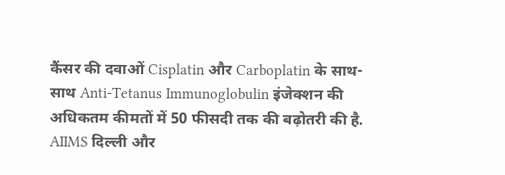कैंसर की दवाओं Cisplatin और Carboplatin के साथ-साथ Anti-Tetanus Immunoglobulin इंजेक्शन की अधिकतम कीमतों में 50 फीसदी तक की बढ़ोतरी की है. AIIMS दिल्ली और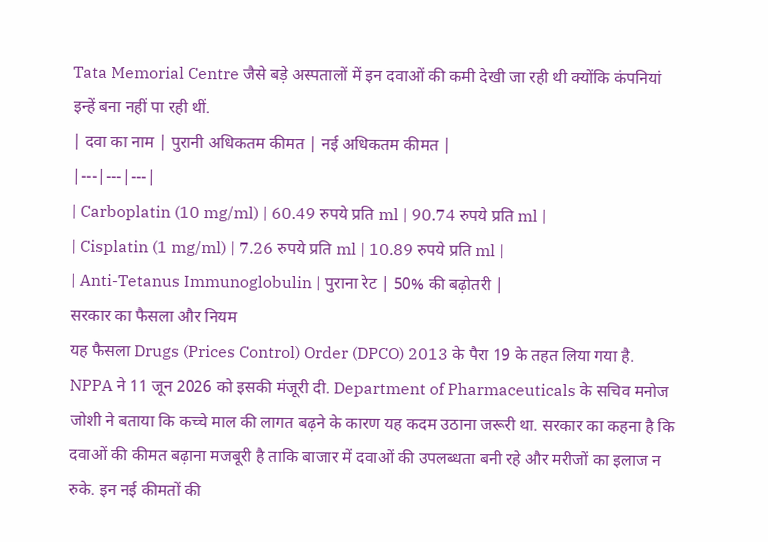Tata Memorial Centre जैसे बड़े अस्पतालों में इन दवाओं की कमी देखी जा रही थी क्योंकि कंपनियां इन्हें बना नहीं पा रही थीं.
| दवा का नाम | पुरानी अधिकतम कीमत | नई अधिकतम कीमत |
|---|---|---|
| Carboplatin (10 mg/ml) | 60.49 रुपये प्रति ml | 90.74 रुपये प्रति ml |
| Cisplatin (1 mg/ml) | 7.26 रुपये प्रति ml | 10.89 रुपये प्रति ml |
| Anti-Tetanus Immunoglobulin | पुराना रेट | 50% की बढ़ोतरी |
सरकार का फैसला और नियम
यह फैसला Drugs (Prices Control) Order (DPCO) 2013 के पैरा 19 के तहत लिया गया है. NPPA ने 11 जून 2026 को इसकी मंजूरी दी. Department of Pharmaceuticals के सचिव मनोज जोशी ने बताया कि कच्चे माल की लागत बढ़ने के कारण यह कदम उठाना जरूरी था. सरकार का कहना है कि दवाओं की कीमत बढ़ाना मजबूरी है ताकि बाजार में दवाओं की उपलब्धता बनी रहे और मरीजों का इलाज न रुके. इन नई कीमतों की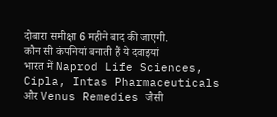दोबारा समीक्षा 6 महीने बाद की जाएगी.
कौन सी कंपनियां बनाती हैं ये दवाइयां
भारत में Naprod Life Sciences, Cipla, Intas Pharmaceuticals और Venus Remedies जैसी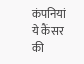कंपनियां ये कैंसर की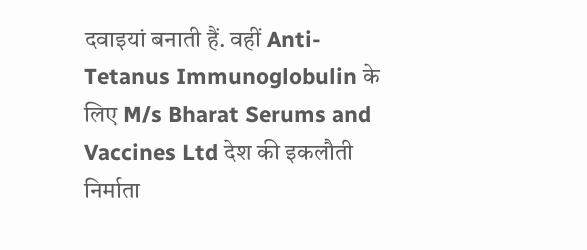दवाइयां बनाती हैं. वहीं Anti-Tetanus Immunoglobulin के लिए M/s Bharat Serums and Vaccines Ltd देश की इकलौती निर्माता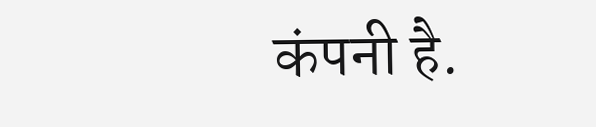कंपनी है.